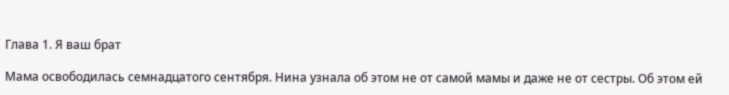Глава 1. Я ваш брат

Мама освободилась семнадцатого сентября. Нина узнала об этом не от самой мамы и даже не от сестры. Об этом ей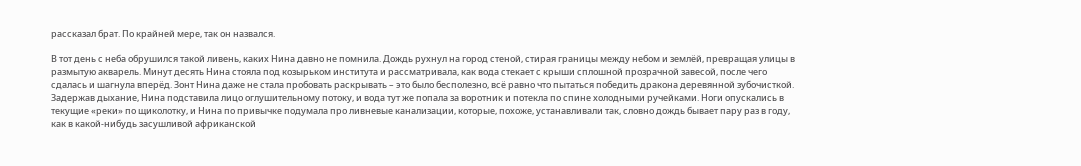рассказал брат. По крайней мере, так он назвался.

В тот день с неба обрушился такой ливень, каких Нина давно не помнила. Дождь рухнул на город стеной, стирая границы между небом и землёй, превращая улицы в размытую акварель. Минут десять Нина стояла под козырьком института и рассматривала, как вода стекает с крыши сплошной прозрачной завесой, после чего сдалась и шагнула вперёд. Зонт Нина даже не стала пробовать раскрывать – это было бесполезно, всё равно что пытаться победить дракона деревянной зубочисткой. Задержав дыхание, Нина подставила лицо оглушительному потоку, и вода тут же попала за воротник и потекла по спине холодными ручейками. Ноги опускались в текущие «реки» по щиколотку, и Нина по привычке подумала про ливневые канализации, которые, похоже, устанавливали так, словно дождь бывает пару раз в году, как в какой-нибудь засушливой африканской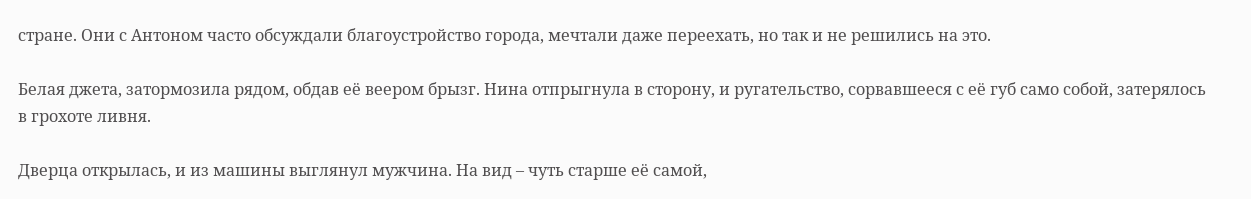стране. Они с Антоном часто обсуждали благоустройство города, мечтали даже переехать, но так и не решились на это.

Белая джета, затормозила рядом, обдав её веером брызг. Нина отпрыгнула в сторону, и ругательство, сорвавшееся с её губ само собой, затерялось в грохоте ливня.

Дверца открылась, и из машины выглянул мужчина. На вид – чуть старше её самой,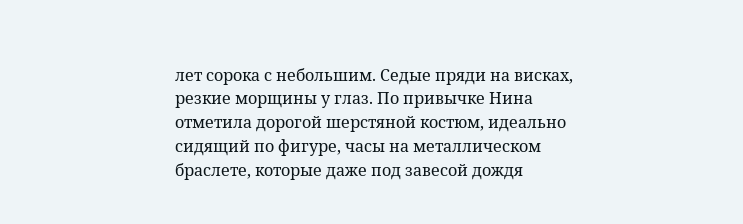лет сорока с небольшим. Седые пряди на висках, резкие морщины у глаз. По привычке Нина отметила дорогой шерстяной костюм, идеально сидящий по фигуре, часы на металлическом браслете, которые даже под завесой дождя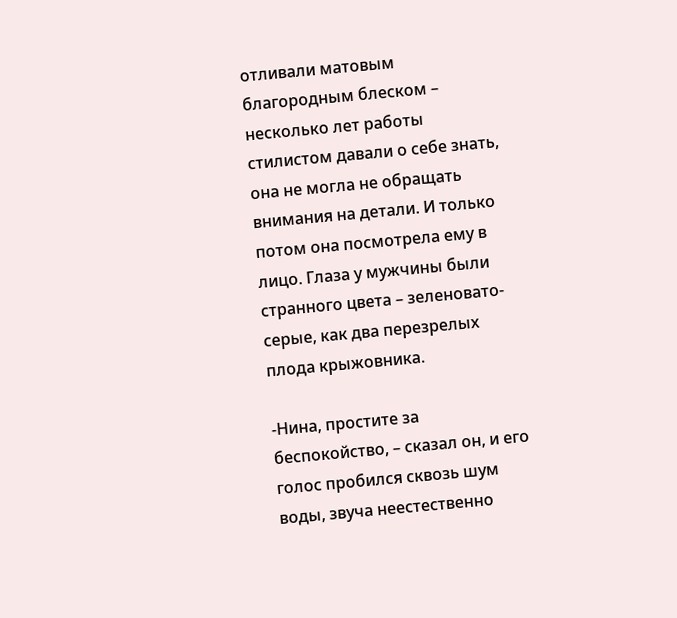отливали матовым благородным блеском – несколько лет работы стилистом давали о себе знать, она не могла не обращать внимания на детали. И только потом она посмотрела ему в лицо. Глаза у мужчины были странного цвета – зеленовато-серые, как два перезрелых плода крыжовника.

-Нина, простите за беспокойство, – сказал он, и его голос пробился сквозь шум воды, звуча неестественно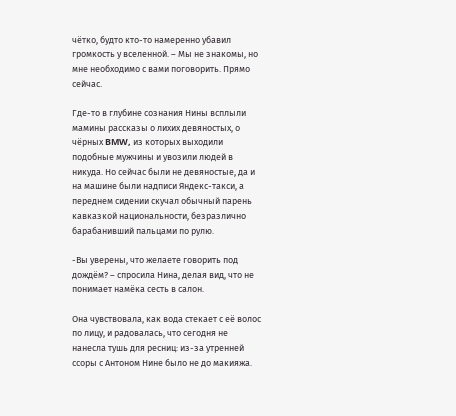чётко, будто кто-то намеренно убавил громкость у вселенной. – Мы не знакомы, но мне необходимо с вами поговорить. Прямо сейчас.

Где-то в глубине сознания Нины всплыли мамины рассказы о лихих девяностых, о чёрных BMW, из которых выходили подобные мужчины и увозили людей в никуда. Но сейчас были не девяностые, да и на машине были надписи Яндекс-такси, а переднем сидении скучал обычный парень кавказкой национальности, безразлично барабанивший пальцами по рулю.

-Вы уверены, что желаете говорить под дождём? – спросила Нина, делая вид, что не понимает намёка сесть в салон.

Она чувствовала, как вода стекает с её волос по лицу, и радовалась, что сегодня не нанесла тушь для ресниц: из-за утренней ссоры с Антоном Нине было не до макияжа.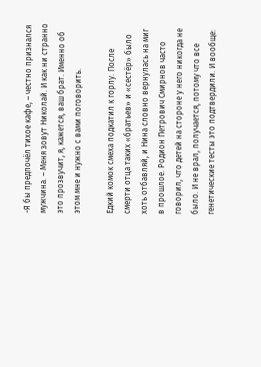-Я бы предпочёл тихое кафе, – честно признался мужчина. – Меня зовут Николай. И как ни странно это прозвучит, я, кажется, ваш брат. Именно об этом мне и нужно с вами поговорить.

Едкий комок смеха подкатил к горлу. После смерти отца таких «братьев» и «сестёр» было хоть отбавляй, и Нина словно вернулась на миг в прошлое. Родион Петрович Смирнов часто говорил, что детей на стороне у него никогда не было. И не врал, получается, потому что все генетические тесты это подтвердили. И вообще: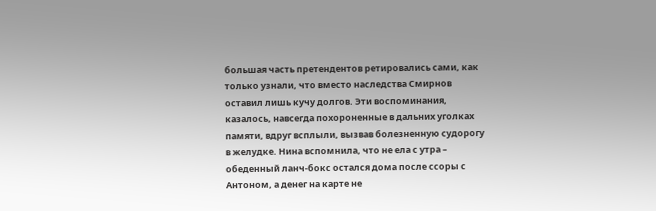большая часть претендентов ретировались сами, как только узнали, что вместо наследства Смирнов оставил лишь кучу долгов. Эти воспоминания, казалось, навсегда похороненные в дальних уголках памяти, вдруг всплыли, вызвав болезненную судорогу в желудке. Нина вспомнила, что не ела с утра – обеденный ланч-бокс остался дома после ссоры с Антоном, а денег на карте не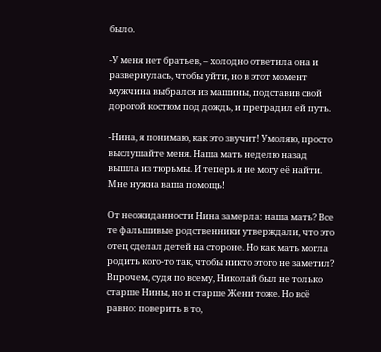было.

-У меня нет братьев, – холодно ответила она и развернулась, чтобы уйти, но в этот момент мужчина выбрался из машины, подставив свой дорогой костюм под дождь, и преградил ей путь.

-Нина, я понимаю, как это звучит! Умоляю, просто выслушайте меня. Наша мать неделю назад вышла из тюрьмы. И теперь я не могу её найти. Мне нужна ваша помощь!

От неожиданности Нина замерла: наша мать? Все те фальшивые родственники утверждали, что это отец сделал детей на стороне. Но как мать могла родить кого-то так, чтобы никто этого не заметил? Впрочем, судя по всему, Николай был не только старше Нины, но и старше Жени тоже. Но всё равно: поверить в то,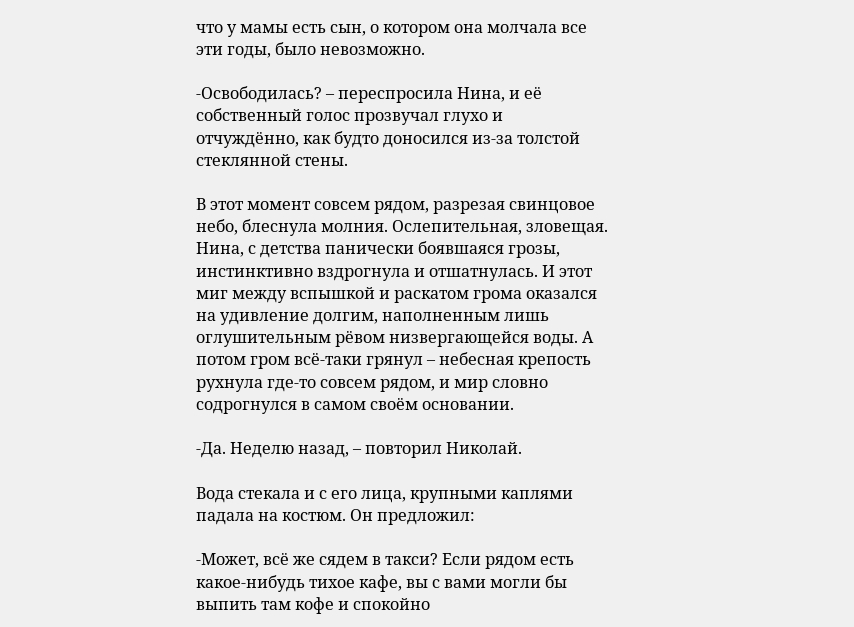что у мамы есть сын, о котором она молчала все эти годы, было невозможно.

-Освободилась? – переспросила Нина, и её собственный голос прозвучал глухо и отчуждённо, как будто доносился из-за толстой стеклянной стены.

В этот момент совсем рядом, разрезая свинцовое небо, блеснула молния. Ослепительная, зловещая. Нина, с детства панически боявшаяся грозы, инстинктивно вздрогнула и отшатнулась. И этот миг между вспышкой и раскатом грома оказался на удивление долгим, наполненным лишь оглушительным рёвом низвергающейся воды. А потом гром всё-таки грянул – небесная крепость рухнула где-то совсем рядом, и мир словно содрогнулся в самом своём основании.

-Да. Неделю назад, – повторил Николай.

Вода стекала и с его лица, крупными каплями падала на костюм. Он предложил:

-Может, всё же сядем в такси? Если рядом есть какое-нибудь тихое кафе, вы с вами могли бы выпить там кофе и спокойно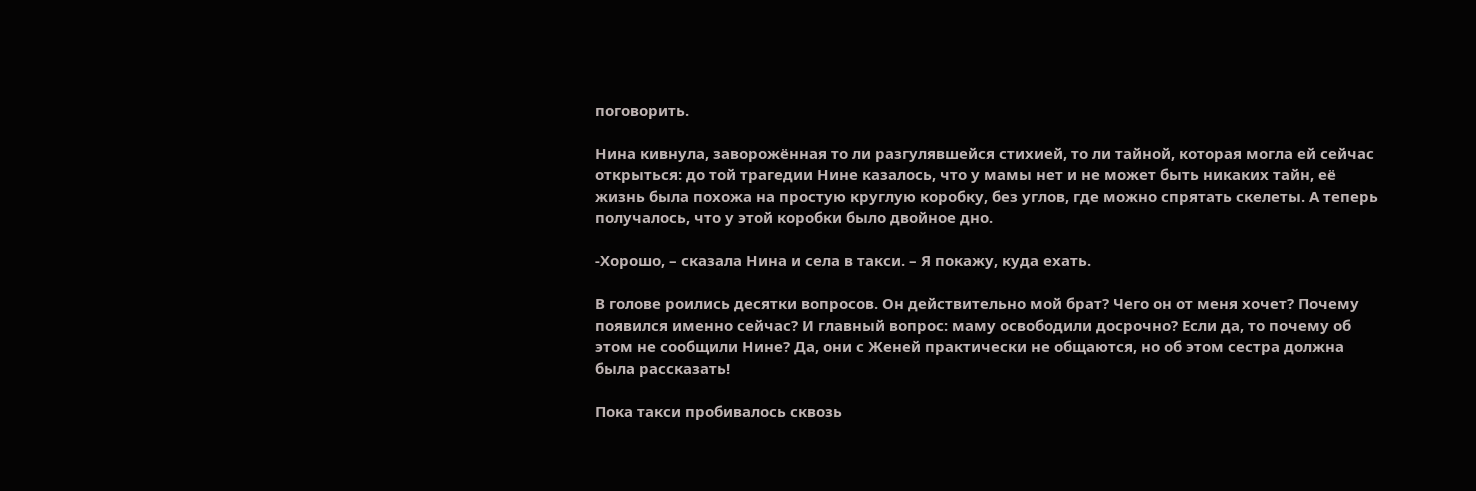поговорить.

Нина кивнула, заворожённая то ли разгулявшейся стихией, то ли тайной, которая могла ей сейчас открыться: до той трагедии Нине казалось, что у мамы нет и не может быть никаких тайн, её жизнь была похожа на простую круглую коробку, без углов, где можно спрятать скелеты. А теперь получалось, что у этой коробки было двойное дно.

-Хорошо, – сказала Нина и села в такси. – Я покажу, куда ехать.

В голове роились десятки вопросов. Он действительно мой брат? Чего он от меня хочет? Почему появился именно сейчас? И главный вопрос: маму освободили досрочно? Если да, то почему об этом не сообщили Нине? Да, они с Женей практически не общаются, но об этом сестра должна была рассказать!

Пока такси пробивалось сквозь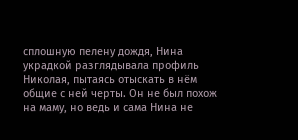сплошную пелену дождя, Нина украдкой разглядывала профиль Николая, пытаясь отыскать в нём общие с ней черты. Он не был похож на маму, но ведь и сама Нина не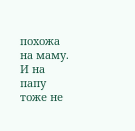похожа на маму. И на папу тоже не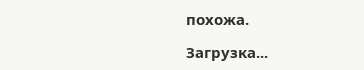похожа.

Загрузка...